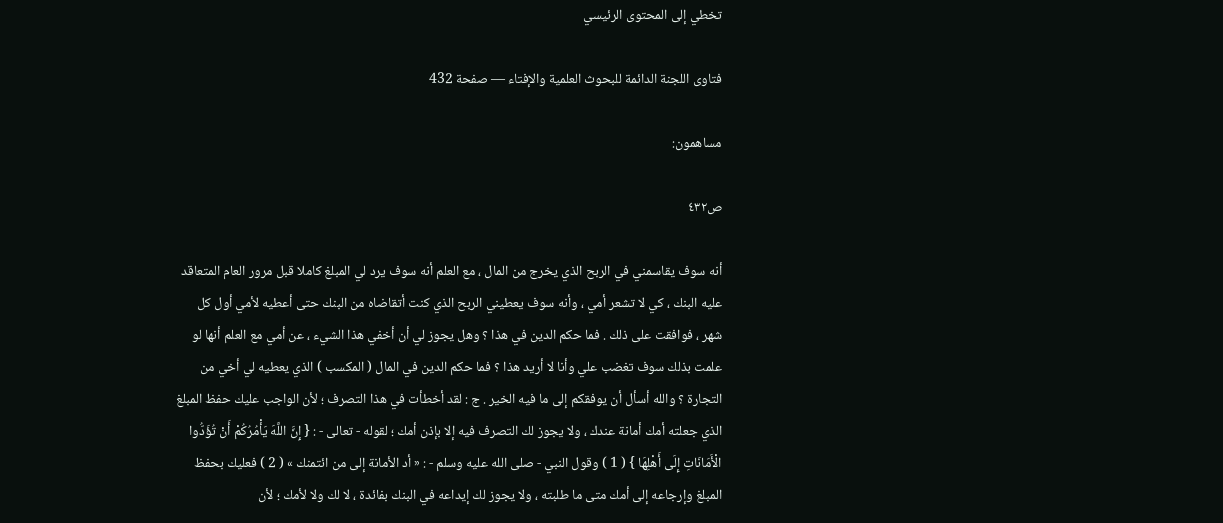تخطي إلى المحتوى الرئيسي

فتاوى اللجنة الدائمة للبحوث العلمية والإفتاء — صفحة 432

مساهمون:

ص٤٣٢

أنه سوف يقاسمني في الربح الذي يخرج من المال ، مع العلم أنه سوف يرد لي المبلغ كاملا قبل مرور العام المتعاقد عليه البنك ، كي لا تشعر أمي ، وأنه سوف يعطيني الربح الذي كنت أتقاضاه من البنك حتى أعطيه لأمي أول كل شهر ، فوافقت على ذلك . فما حكم الدين في هذا ؟ وهل يجوز لي أن أخفي هذا الشيء ، عن أمي مع العلم أنها لو علمت بذلك سوف تغضب علي وأنا لا أريد هذا ؟ فما حكم الدين في المال ( المكسب ) الذي يعطيه لي أخي من التجارة ؟ والله أسأل أن يوفقكم إلى ما فيه الخير . ج : لقد أخطأت في هذا التصرف ؛ لأن الواجب عليك حفظ المبلغ الذي جعلته أمك أمانة عندك ، ولا يجوز لك التصرف فيه إلا بإذن أمك ؛ لقوله - تعالى - : { إِنَّ اللَّهَ يَأْمُرُكُمْ أَنْ تُؤَدُّوا الْأَمَانَاتِ إِلَى أَهْلِهَا } ( 1 ) وقول النبي - صلى الله عليه وسلم - : « أد الأمانة إلى من ائتمنك » ( 2 ) فعليك بحفظ المبلغ وإرجاعه إلى أمك متى ما طلبته ، ولا يجوز لك إيداعه في البنك بفائدة ، لا لك ولا لأمك ؛ لأن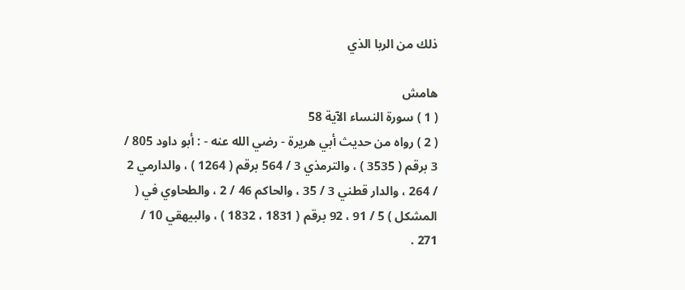ذلك من الربا الذي

هامش
( 1 ) سورة النساء الآية 58
( 2 ) رواه من حديث أبي هريرة - رضي الله عنه - : أبو داود 805 / 3 برقم ( 3535 ) ، والترمذي 3 / 564 برقم ( 1264 ) ، والدارمي 2 / 264 ، والدار قطني 3 / 35 ، والحاكم 46 / 2 ، والطحاوي في ( المشكل ) 5 / 91 ، 92 برقم ( 1831 ، 1832 ) ، والبيهقي 10 / 271 .